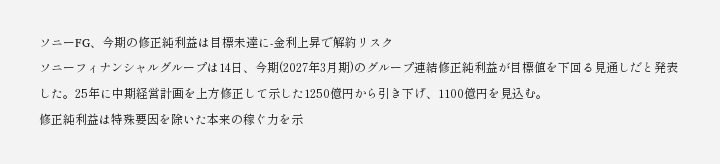ソニーFG、今期の修正純利益は目標未達に-金利上昇で解約リスク
ソニーフィナンシャルグループは14日、今期(2027年3月期)のグループ連結修正純利益が目標値を下回る見通しだと発表した。25年に中期経営計画を上方修正して示した1250億円から引き下げ、1100億円を見込む。
修正純利益は特殊要因を除いた本来の稼ぐ力を示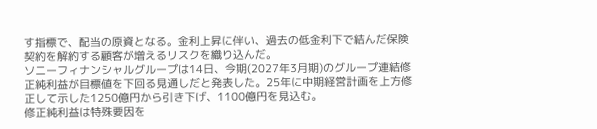す指標で、配当の原資となる。金利上昇に伴い、過去の低金利下で結んだ保険契約を解約する顧客が増えるリスクを織り込んだ。
ソニーフィナンシャルグループは14日、今期(2027年3月期)のグループ連結修正純利益が目標値を下回る見通しだと発表した。25年に中期経営計画を上方修正して示した1250億円から引き下げ、1100億円を見込む。
修正純利益は特殊要因を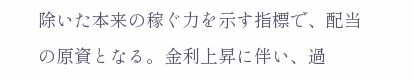除いた本来の稼ぐ力を示す指標で、配当の原資となる。金利上昇に伴い、過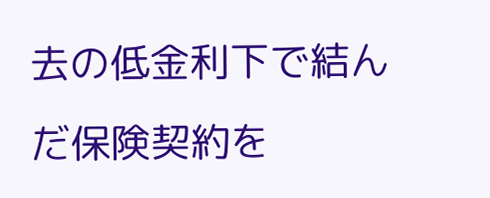去の低金利下で結んだ保険契約を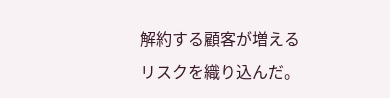解約する顧客が増えるリスクを織り込んだ。